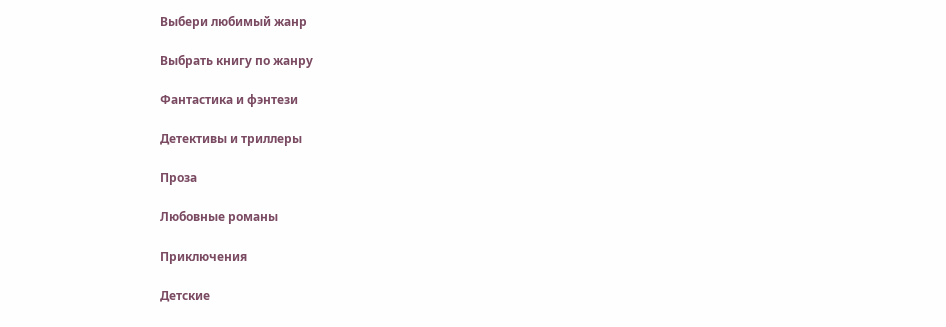Выбери любимый жанр

Выбрать книгу по жанру

Фантастика и фэнтези

Детективы и триллеры

Проза

Любовные романы

Приключения

Детские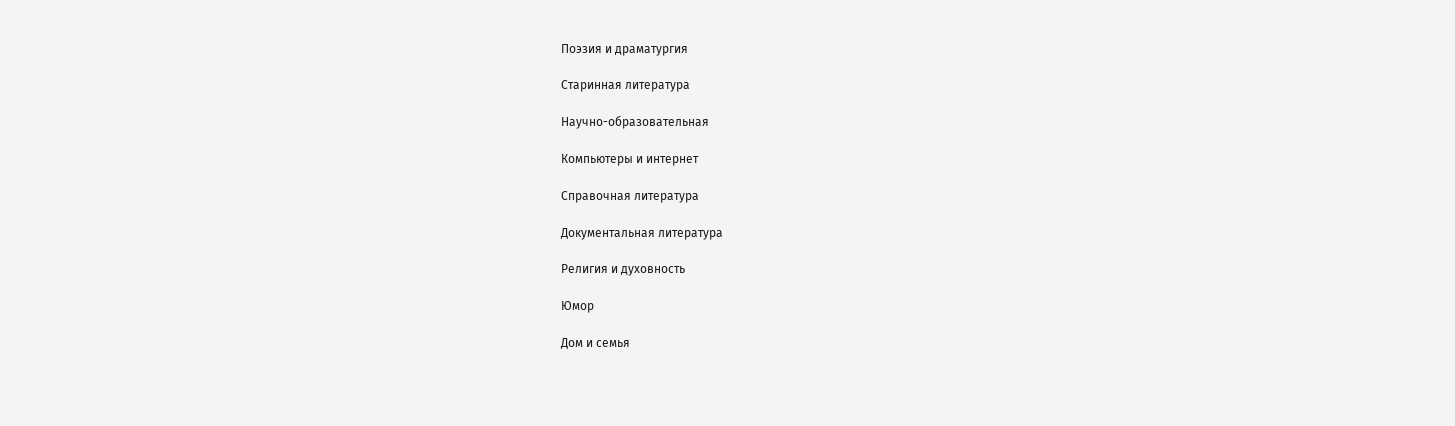Поэзия и драматургия

Старинная литература

Научно-образовательная

Компьютеры и интернет

Справочная литература

Документальная литература

Религия и духовность

Юмор

Дом и семья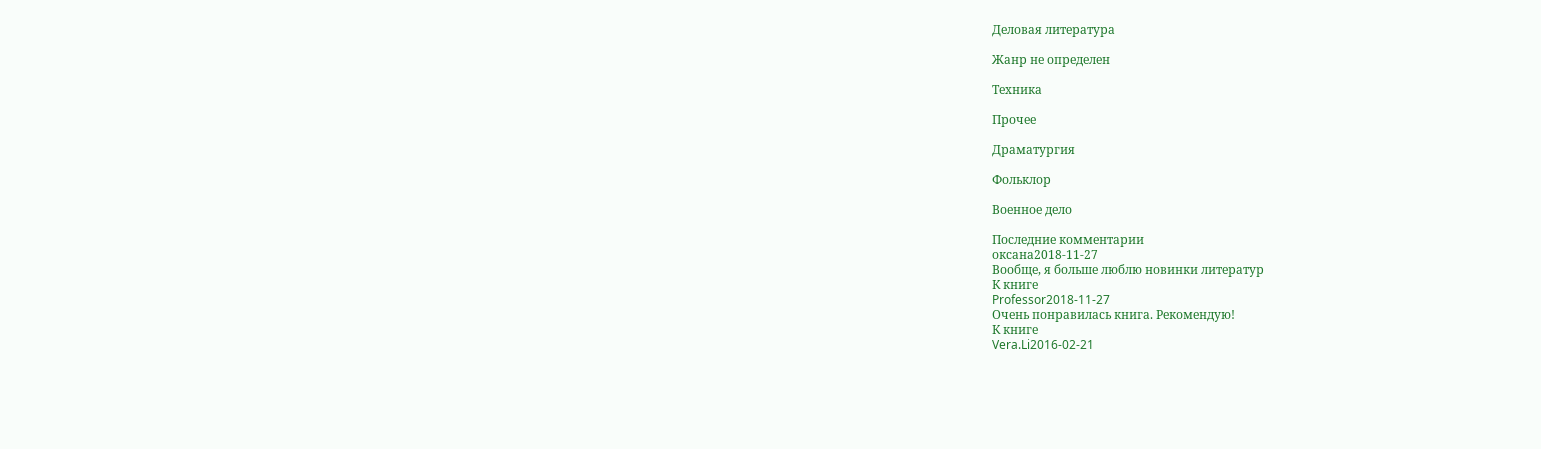Деловая литература

Жанр не определен

Техника

Прочее

Драматургия

Фольклор

Военное дело

Последние комментарии
оксана2018-11-27
Вообще, я больше люблю новинки литератур
К книге
Professor2018-11-27
Очень понравилась книга. Рекомендую!
К книге
Vera.Li2016-02-21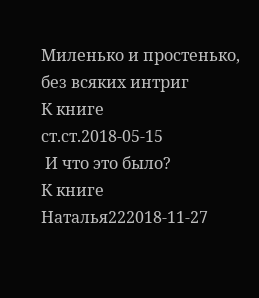Миленько и простенько, без всяких интриг
К книге
ст.ст.2018-05-15
 И что это было?
К книге
Наталья222018-11-27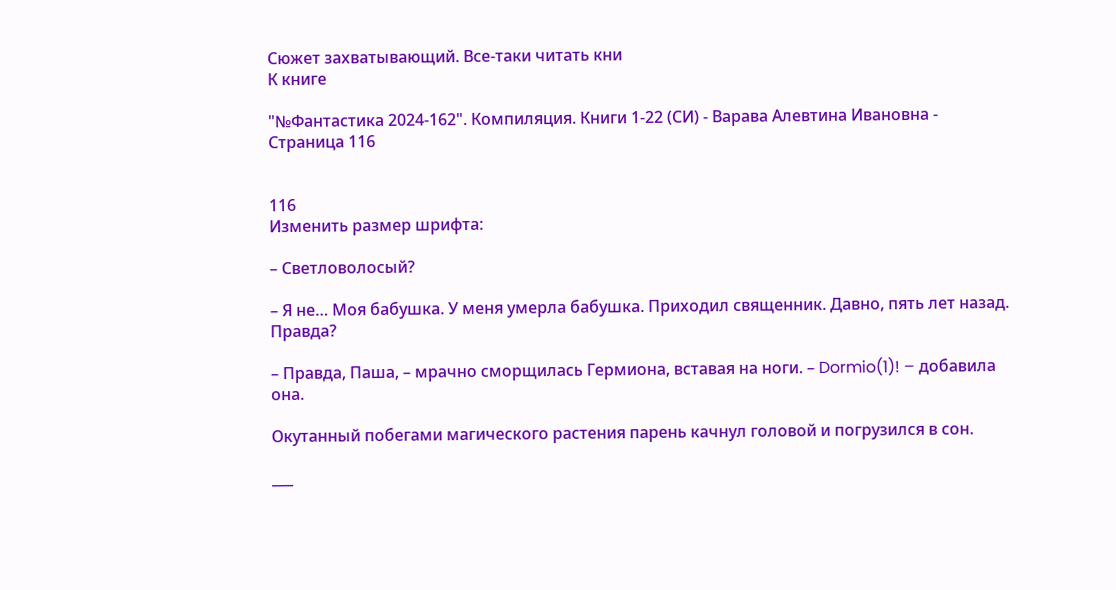Сюжет захватывающий. Все-таки читать кни
К книге

"№Фантастика 2024-162". Компиляция. Книги 1-22 (СИ) - Варава Алевтина Ивановна - Страница 116


116
Изменить размер шрифта:

– Светловолосый?

– Я не… Моя бабушка. У меня умерла бабушка. Приходил священник. Давно, пять лет назад. Правда?

– Правда, Паша, – мрачно сморщилась Гермиона, вставая на ноги. – Dormio(1)! – добавила она.

Окутанный побегами магического растения парень качнул головой и погрузился в сон.

___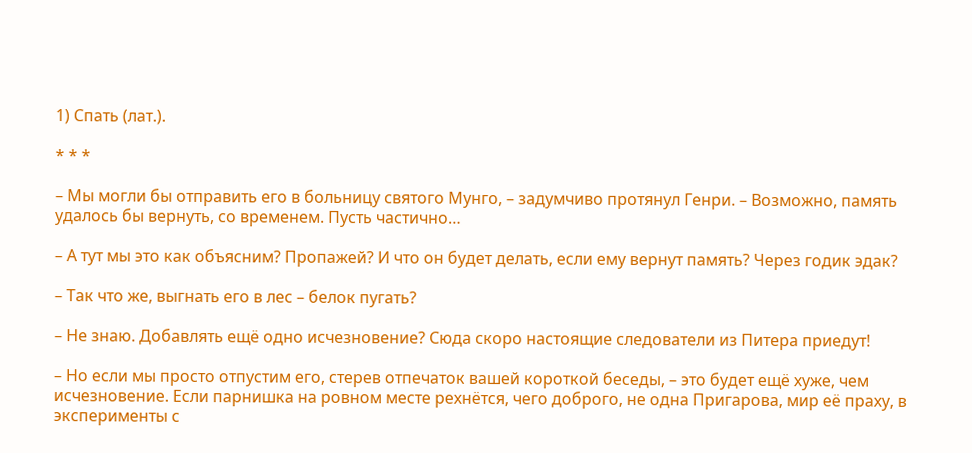1) Спать (лат.).

* * *

– Мы могли бы отправить его в больницу святого Мунго, – задумчиво протянул Генри. – Возможно, память удалось бы вернуть, со временем. Пусть частично…

– А тут мы это как объясним? Пропажей? И что он будет делать, если ему вернут память? Через годик эдак?

– Так что же, выгнать его в лес – белок пугать?

– Не знаю. Добавлять ещё одно исчезновение? Сюда скоро настоящие следователи из Питера приедут!

– Но если мы просто отпустим его, стерев отпечаток вашей короткой беседы, – это будет ещё хуже, чем исчезновение. Если парнишка на ровном месте рехнётся, чего доброго, не одна Пригарова, мир её праху, в эксперименты с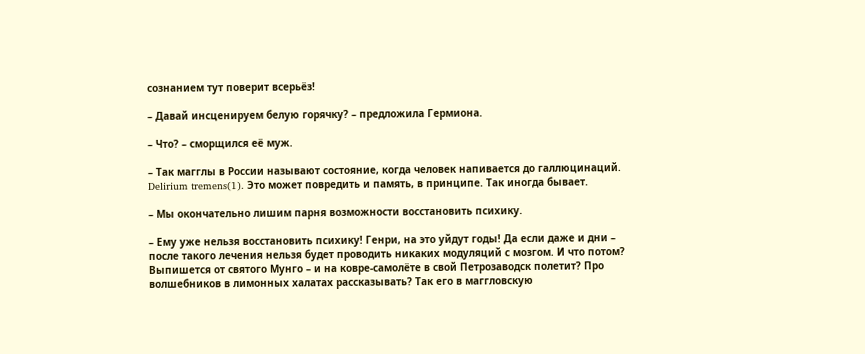сознанием тут поверит всерьёз!

– Давай инсценируем белую горячку? – предложила Гермиона.

– Что? – сморщился её муж.

– Так магглы в России называют состояние, когда человек напивается до галлюцинаций. Delirium tremens(1). Это может повредить и память, в принципе. Так иногда бывает.

– Мы окончательно лишим парня возможности восстановить психику.

– Ему уже нельзя восстановить психику! Генри, на это уйдут годы! Да если даже и дни – после такого лечения нельзя будет проводить никаких модуляций с мозгом. И что потом? Выпишется от святого Мунго – и на ковре-самолёте в свой Петрозаводск полетит? Про волшебников в лимонных халатах рассказывать? Так его в маггловскую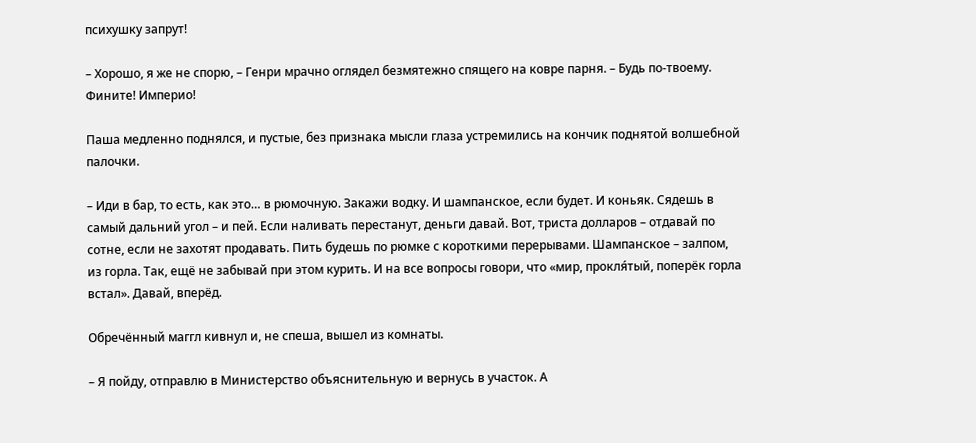психушку запрут!

– Хорошо, я же не спорю, – Генри мрачно оглядел безмятежно спящего на ковре парня. – Будь по-твоему. Фините! Империо!

Паша медленно поднялся, и пустые, без признака мысли глаза устремились на кончик поднятой волшебной палочки.

– Иди в бар, то есть, как это… в рюмочную. Закажи водку. И шампанское, если будет. И коньяк. Сядешь в самый дальний угол – и пей. Если наливать перестанут, деньги давай. Вот, триста долларов – отдавай по сотне, если не захотят продавать. Пить будешь по рюмке с короткими перерывами. Шампанское – залпом, из горла. Так, ещё не забывай при этом курить. И на все вопросы говори, что «мир, прокля́тый, поперёк горла встал». Давай, вперёд.

Обречённый маггл кивнул и, не спеша, вышел из комнаты.

– Я пойду, отправлю в Министерство объяснительную и вернусь в участок. А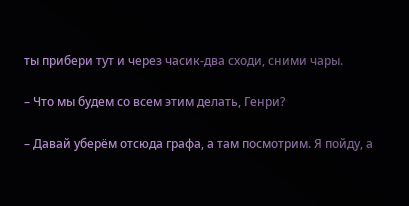ты прибери тут и через часик-два сходи, сними чары.

– Что мы будем со всем этим делать, Генри?

– Давай уберём отсюда графа, а там посмотрим. Я пойду, а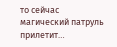то сейчас магический патруль прилетит…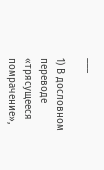___

1) В дословном переводе «трясущееся помрачение»,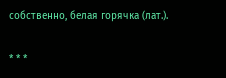собственно, белая горячка (лат.).

* * *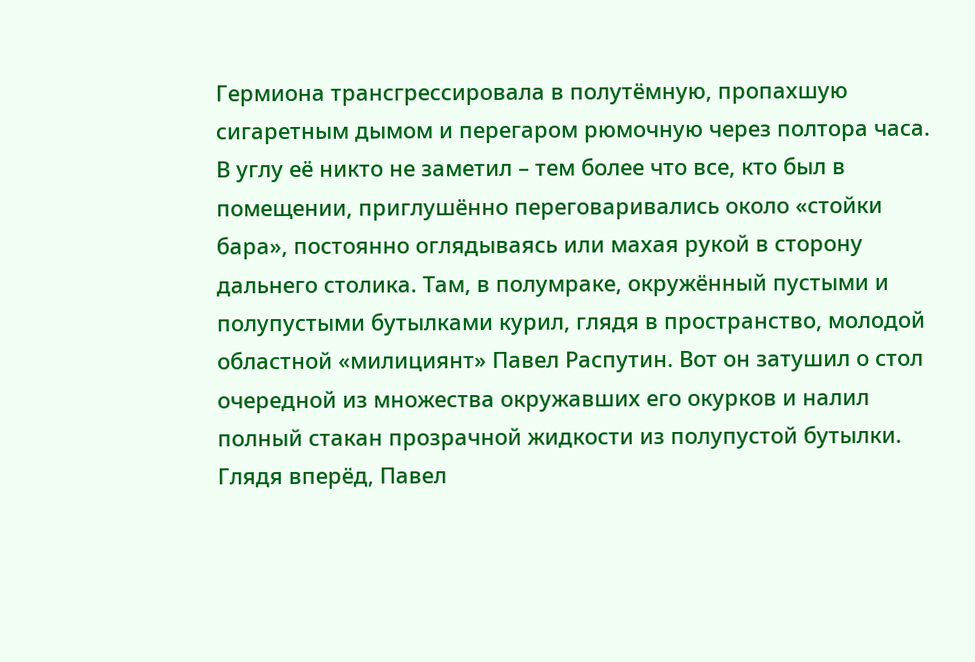Гермиона трансгрессировала в полутёмную, пропахшую сигаретным дымом и перегаром рюмочную через полтора часа. В углу её никто не заметил – тем более что все, кто был в помещении, приглушённо переговаривались около «стойки бара», постоянно оглядываясь или махая рукой в сторону дальнего столика. Там, в полумраке, окружённый пустыми и полупустыми бутылками курил, глядя в пространство, молодой областной «милициянт» Павел Распутин. Вот он затушил о стол очередной из множества окружавших его окурков и налил полный стакан прозрачной жидкости из полупустой бутылки. Глядя вперёд, Павел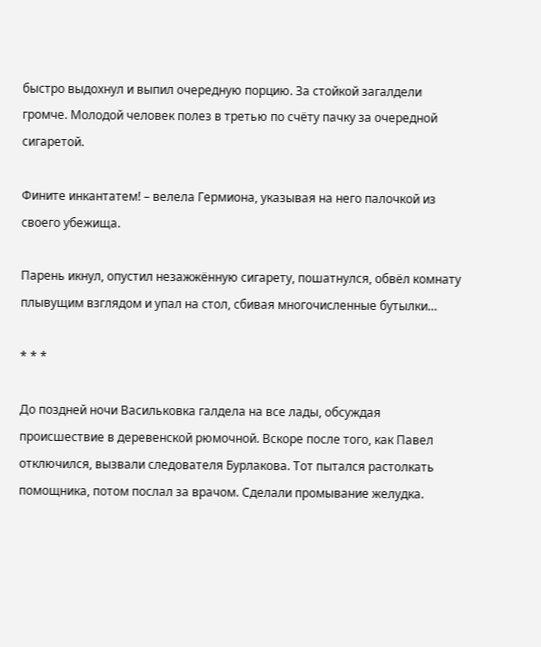быстро выдохнул и выпил очередную порцию. За стойкой загалдели громче. Молодой человек полез в третью по счёту пачку за очередной сигаретой.

Фините инкантатем! – велела Гермиона, указывая на него палочкой из своего убежища.

Парень икнул, опустил незажжённую сигарету, пошатнулся, обвёл комнату плывущим взглядом и упал на стол, сбивая многочисленные бутылки…

* * *

До поздней ночи Васильковка галдела на все лады, обсуждая происшествие в деревенской рюмочной. Вскоре после того, как Павел отключился, вызвали следователя Бурлакова. Тот пытался растолкать помощника, потом послал за врачом. Сделали промывание желудка.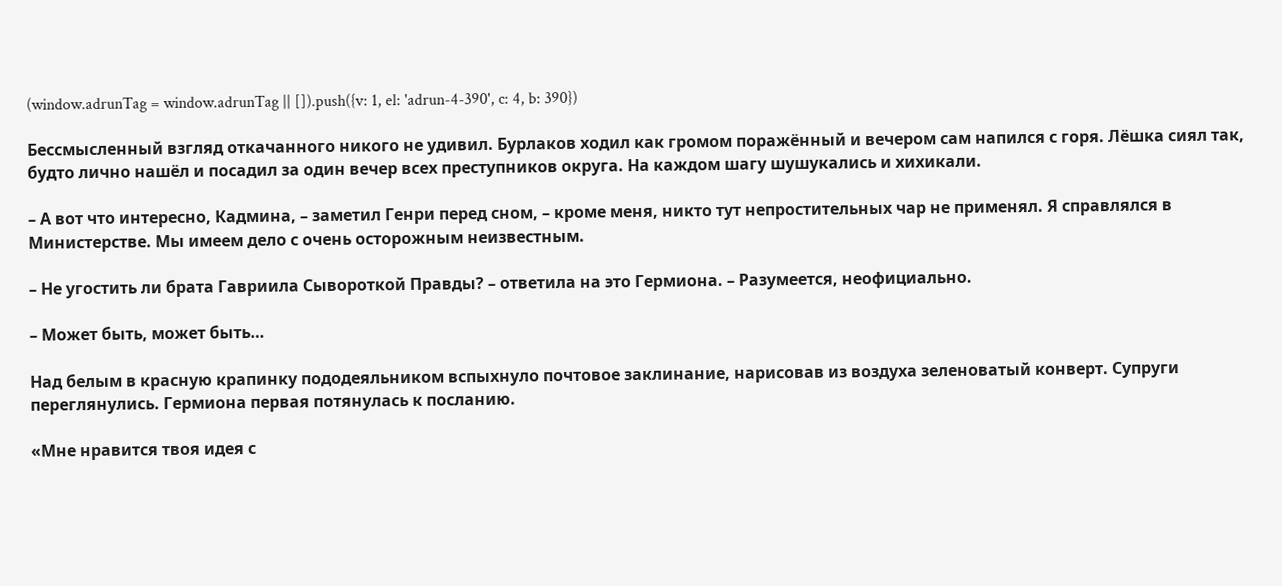(window.adrunTag = window.adrunTag || []).push({v: 1, el: 'adrun-4-390', c: 4, b: 390})

Бессмысленный взгляд откачанного никого не удивил. Бурлаков ходил как громом поражённый и вечером сам напился с горя. Лёшка сиял так, будто лично нашёл и посадил за один вечер всех преступников округа. На каждом шагу шушукались и хихикали.

– А вот что интересно, Кадмина, – заметил Генри перед сном, – кроме меня, никто тут непростительных чар не применял. Я справлялся в Министерстве. Мы имеем дело с очень осторожным неизвестным.

– Не угостить ли брата Гавриила Сывороткой Правды? – ответила на это Гермиона. – Разумеется, неофициально.

– Может быть, может быть…

Над белым в красную крапинку пододеяльником вспыхнуло почтовое заклинание, нарисовав из воздуха зеленоватый конверт. Супруги переглянулись. Гермиона первая потянулась к посланию.

«Мне нравится твоя идея с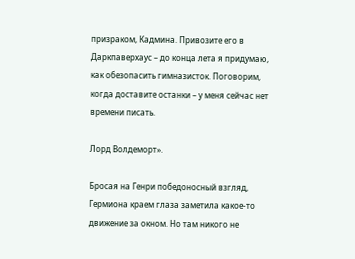призраком, Кадмина. Привозите его в Даркпаверхаус – до конца лета я придумаю, как обезопасить гимназисток. Поговорим, когда доставите останки – у меня сейчас нет времени писать.

Лорд Волдеморт».

Бросая на Генри победоносный взгляд, Гермиона краем глаза заметила какое-то движение за окном. Но там никого не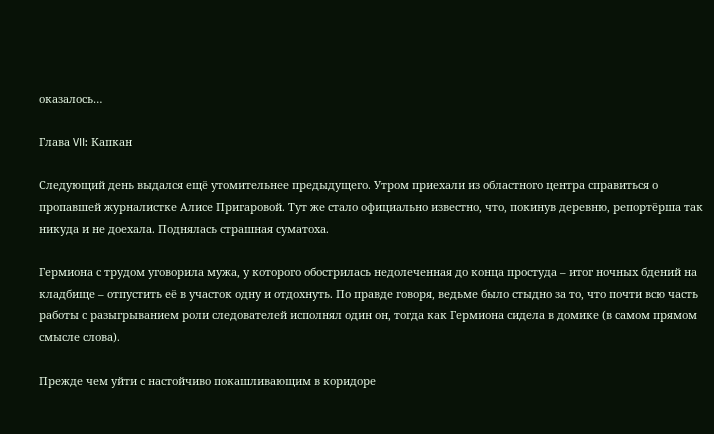оказалось…

Глава VII: Капкан

Следующий день выдался ещё утомительнее предыдущего. Утром приехали из областного центра справиться о пропавшей журналистке Алисе Пригаровой. Тут же стало официально известно, что, покинув деревню, репортёрша так никуда и не доехала. Поднялась страшная суматоха.

Гермиона с трудом уговорила мужа, у которого обострилась недолеченная до конца простуда – итог ночных бдений на кладбище – отпустить её в участок одну и отдохнуть. По правде говоря, ведьме было стыдно за то, что почти всю часть работы с разыгрыванием роли следователей исполнял один он, тогда как Гермиона сидела в домике (в самом прямом смысле слова).

Прежде чем уйти с настойчиво покашливающим в коридоре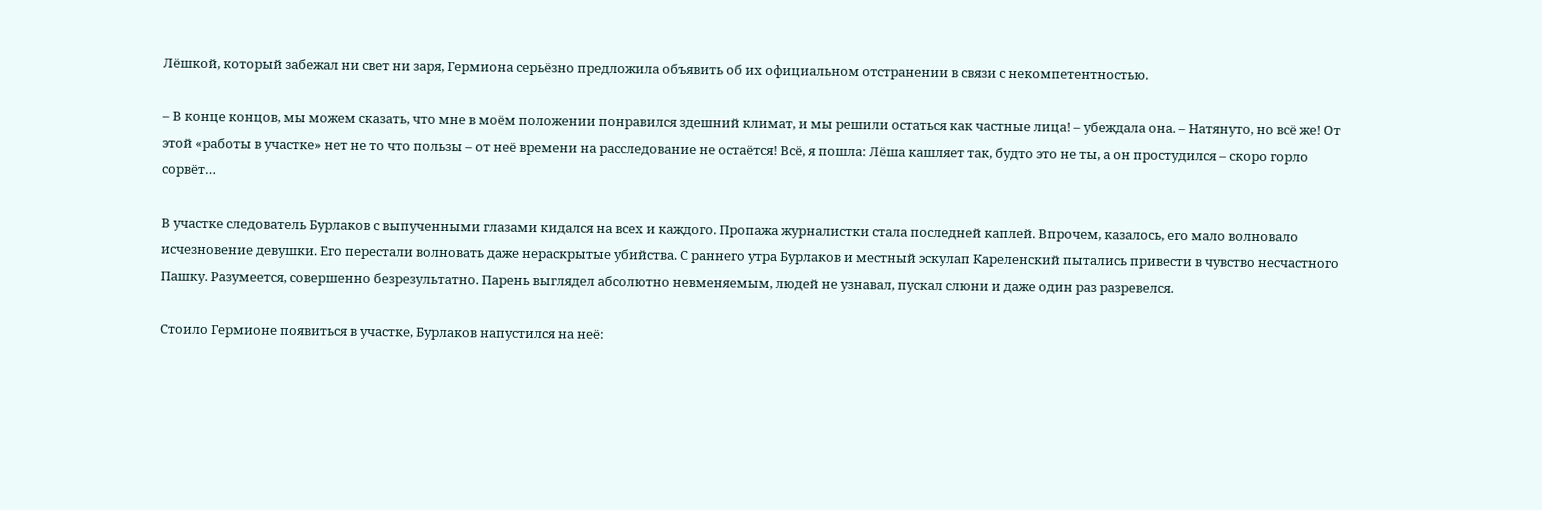Лёшкой, который забежал ни свет ни заря, Гермиона серьёзно предложила объявить об их официальном отстранении в связи с некомпетентностью.

– В конце концов, мы можем сказать, что мне в моём положении понравился здешний климат, и мы решили остаться как частные лица! – убеждала она. – Натянуто, но всё же! От этой «работы в участке» нет не то что пользы – от неё времени на расследование не остаётся! Всё, я пошла: Лёша кашляет так, будто это не ты, а он простудился – скоро горло сорвёт…

В участке следователь Бурлаков с выпученными глазами кидался на всех и каждого. Пропажа журналистки стала последней каплей. Впрочем, казалось, его мало волновало исчезновение девушки. Его перестали волновать даже нераскрытые убийства. С раннего утра Бурлаков и местный эскулап Кареленский пытались привести в чувство несчастного Пашку. Разумеется, совершенно безрезультатно. Парень выглядел абсолютно невменяемым, людей не узнавал, пускал слюни и даже один раз разревелся.

Стоило Гермионе появиться в участке, Бурлаков напустился на неё: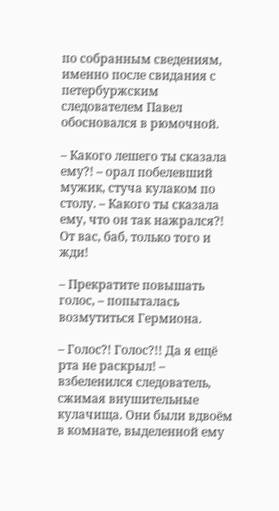по собранным сведениям, именно после свидания с петербуржским следователем Павел обосновался в рюмочной.

– Какого лешего ты сказала ему?! – орал побелевший мужик, стуча кулаком по столу. – Какого ты сказала ему, что он так нажрался?! От вас, баб, только того и жди!

– Прекратите повышать голос, – попыталась возмутиться Гермиона.

– Голос?! Голос?!! Да я ещё рта не раскрыл! – взбеленился следователь, сжимая внушительные кулачища. Они были вдвоём в комнате, выделенной ему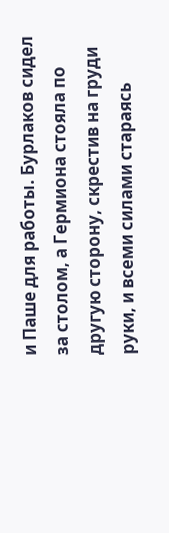и Паше для работы. Бурлаков сидел за столом, а Гермиона стояла по другую сторону, скрестив на груди руки, и всеми силами стараясь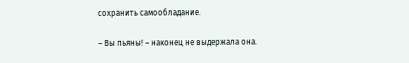сохранить самообладание.

– Вы пьяны! – наконец не выдержала она.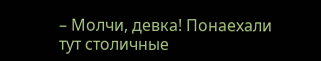– Молчи, девка! Понаехали тут столичные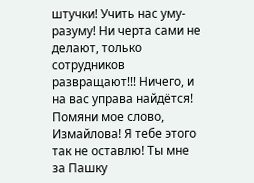штучки! Учить нас уму-разуму! Ни черта сами не делают, только сотрудников развращают!!! Ничего, и на вас управа найдётся! Помяни мое слово, Измайлова! Я тебе этого так не оставлю! Ты мне за Пашку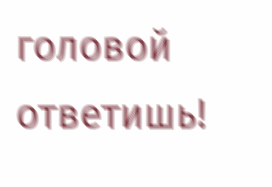головой ответишь!